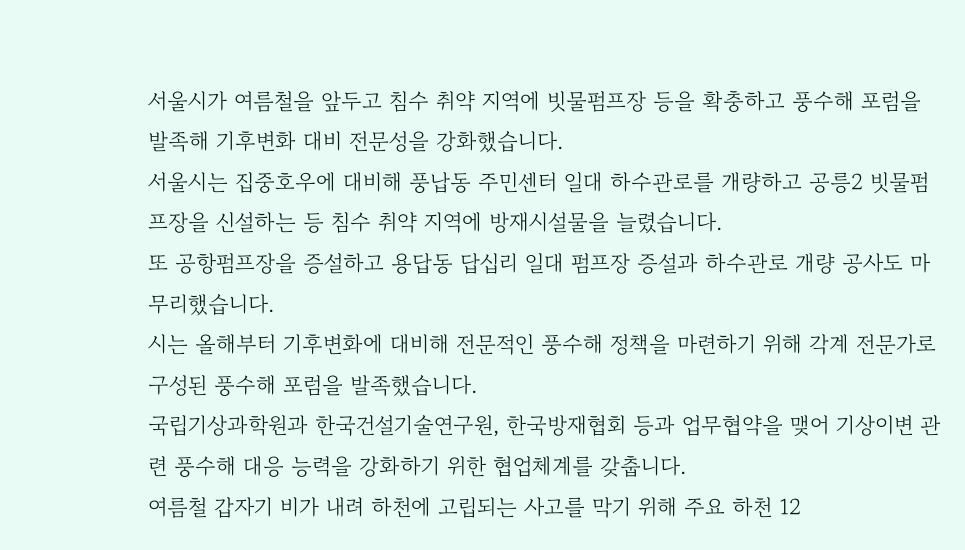서울시가 여름철을 앞두고 침수 취약 지역에 빗물펌프장 등을 확충하고 풍수해 포럼을 발족해 기후변화 대비 전문성을 강화했습니다.
서울시는 집중호우에 대비해 풍납동 주민센터 일대 하수관로를 개량하고 공릉2 빗물펌프장을 신설하는 등 침수 취약 지역에 방재시설물을 늘렸습니다.
또 공항펌프장을 증설하고 용답동 답십리 일대 펌프장 증설과 하수관로 개량 공사도 마무리했습니다.
시는 올해부터 기후변화에 대비해 전문적인 풍수해 정책을 마련하기 위해 각계 전문가로 구성된 풍수해 포럼을 발족했습니다.
국립기상과학원과 한국건설기술연구원, 한국방재협회 등과 업무협약을 맺어 기상이변 관련 풍수해 대응 능력을 강화하기 위한 협업체계를 갖춥니다.
여름철 갑자기 비가 내려 하천에 고립되는 사고를 막기 위해 주요 하천 12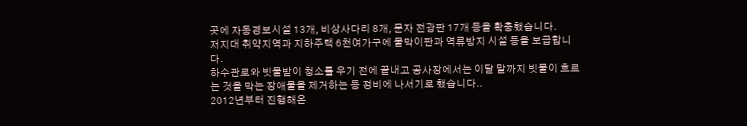곳에 자동경보시설 13개, 비상사다리 8개, 문자 전광판 17개 등을 확충했습니다.
저지대 취약지역과 지하주택 6천여가구에 물막이판과 역류방지 시설 등을 보급합니다.
하수관로와 빗물받이 청소를 우기 전에 끝내고 공사장에서는 이달 말까지 빗물이 흐르는 것을 막는 장애물을 제거하는 등 정비에 나서기로 했습니다..
2012년부터 진행해온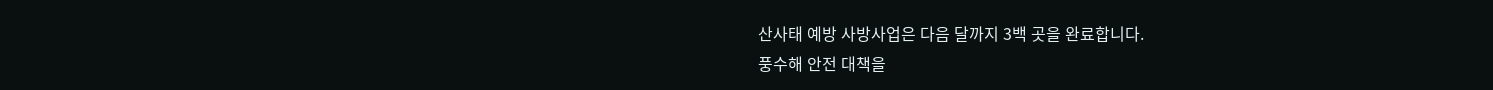산사태 예방 사방사업은 다음 달까지 3백 곳을 완료합니다.
풍수해 안전 대책을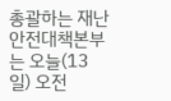총괄하는 재난안전대책본부는 오늘(13일) 오전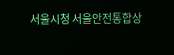서울시청 서울안전통합상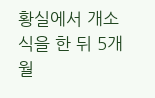황실에서 개소식을 한 뒤 5개월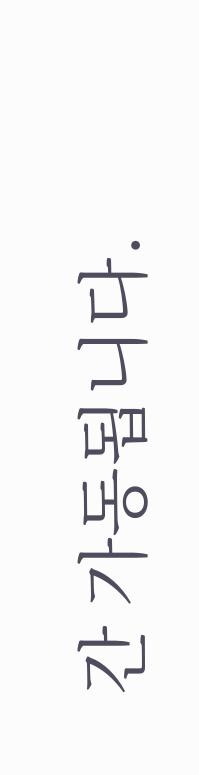간 가동됩니다.